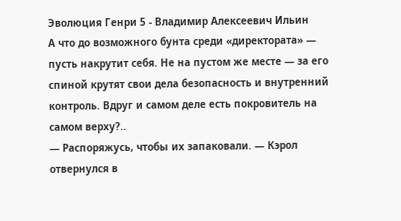Эволюция Генри 5 - Владимир Алексеевич Ильин
А что до возможного бунта среди «директората» — пусть накрутит себя. Не на пустом же месте — за его спиной крутят свои дела безопасность и внутренний контроль. Вдруг и самом деле есть покровитель на самом верху?..
— Распоряжусь, чтобы их запаковали. — Кэрол отвернулся в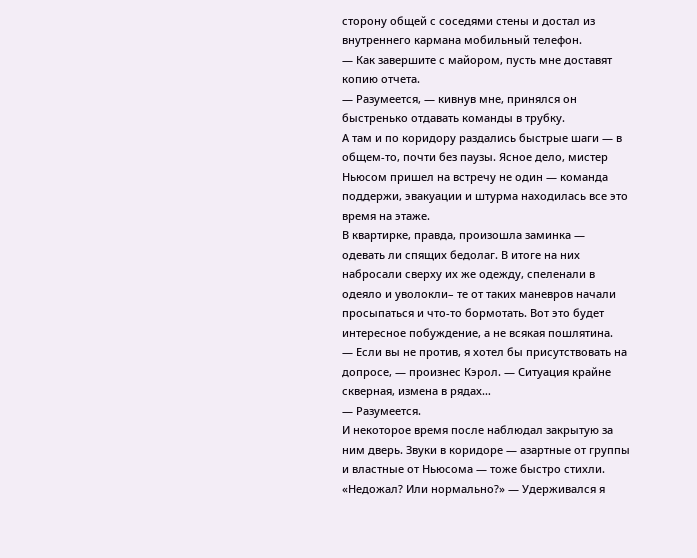сторону общей с соседями стены и достал из внутреннего кармана мобильный телефон.
— Как завершите с майором, пусть мне доставят копию отчета.
— Разумеется, — кивнув мне, принялся он быстренько отдавать команды в трубку.
А там и по коридору раздались быстрые шаги — в общем-то, почти без паузы. Ясное дело, мистер Ньюсом пришел на встречу не один — команда поддержи, эвакуации и штурма находилась все это время на этаже.
В квартирке, правда, произошла заминка — одевать ли спящих бедолаг. В итоге на них набросали сверху их же одежду, спеленали в одеяло и уволокли– те от таких маневров начали просыпаться и что-то бормотать. Вот это будет интересное побуждение, а не всякая пошлятина.
— Если вы не против, я хотел бы присутствовать на допросе, — произнес Кэрол. — Ситуация крайне скверная, измена в рядах…
— Разумеется.
И некоторое время после наблюдал закрытую за ним дверь. Звуки в коридоре — азартные от группы и властные от Ньюсома — тоже быстро стихли.
«Недожал? Или нормально?» — Удерживался я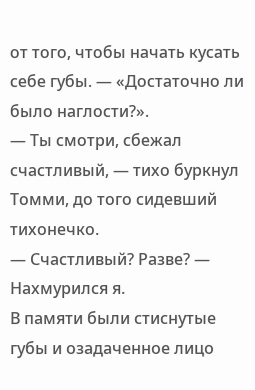от того, чтобы начать кусать себе губы. — «Достаточно ли было наглости?».
— Ты смотри, сбежал счастливый, — тихо буркнул Томми, до того сидевший тихонечко.
— Счастливый? Разве? — Нахмурился я.
В памяти были стиснутые губы и озадаченное лицо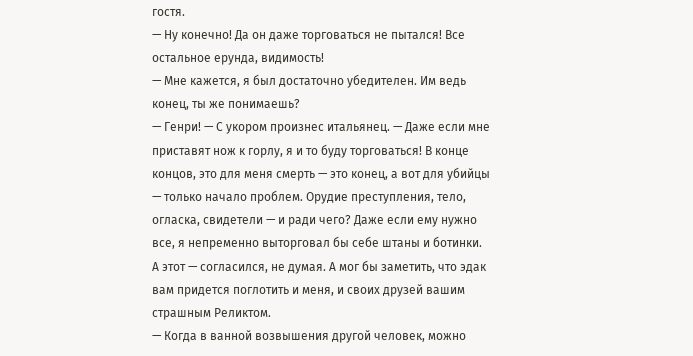гостя.
— Ну конечно! Да он даже торговаться не пытался! Все остальное ерунда, видимость!
— Мне кажется, я был достаточно убедителен. Им ведь конец, ты же понимаешь?
— Генри! — С укором произнес итальянец. — Даже если мне приставят нож к горлу, я и то буду торговаться! В конце концов, это для меня смерть — это конец, а вот для убийцы — только начало проблем. Орудие преступления, тело, огласка, свидетели — и ради чего? Даже если ему нужно все, я непременно выторговал бы себе штаны и ботинки. А этот — согласился, не думая. А мог бы заметить, что эдак вам придется поглотить и меня, и своих друзей вашим страшным Реликтом.
— Когда в ванной возвышения другой человек, можно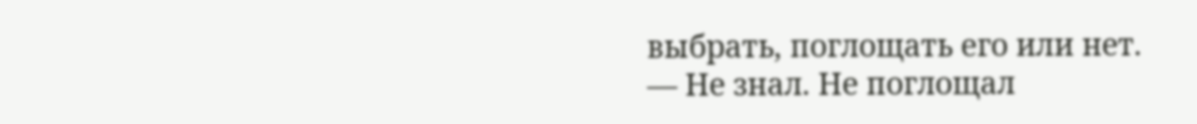выбрать, поглощать его или нет.
— Не знал. Не поглощал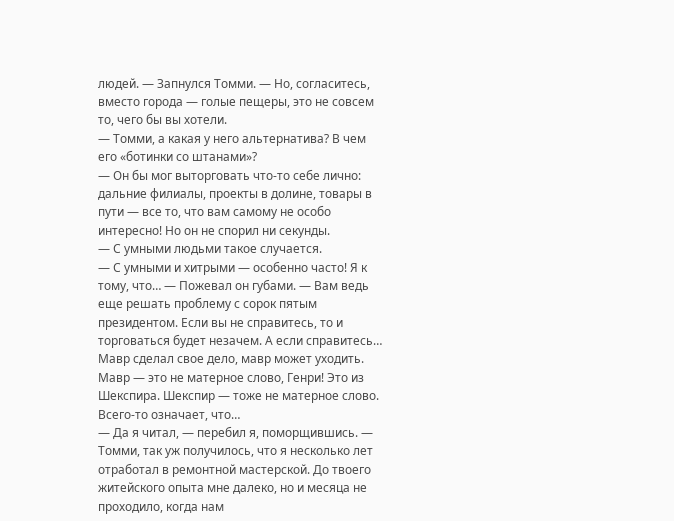людей. — Запнулся Томми. — Но, согласитесь, вместо города — голые пещеры, это не совсем то, чего бы вы хотели.
— Томми, а какая у него альтернатива? В чем его «ботинки со штанами»?
— Он бы мог выторговать что-то себе лично: дальние филиалы, проекты в долине, товары в пути — все то, что вам самому не особо интересно! Но он не спорил ни секунды.
— С умными людьми такое случается.
— С умными и хитрыми — особенно часто! Я к тому, что… — Пожевал он губами. — Вам ведь еще решать проблему с сорок пятым президентом. Если вы не справитесь, то и торговаться будет незачем. А если справитесь… Мавр сделал свое дело, мавр может уходить. Мавр — это не матерное слово, Генри! Это из Шекспира. Шекспир — тоже не матерное слово. Всего-то означает, что…
— Да я читал, — перебил я, поморщившись. — Томми, так уж получилось, что я несколько лет отработал в ремонтной мастерской. До твоего житейского опыта мне далеко, но и месяца не проходило, когда нам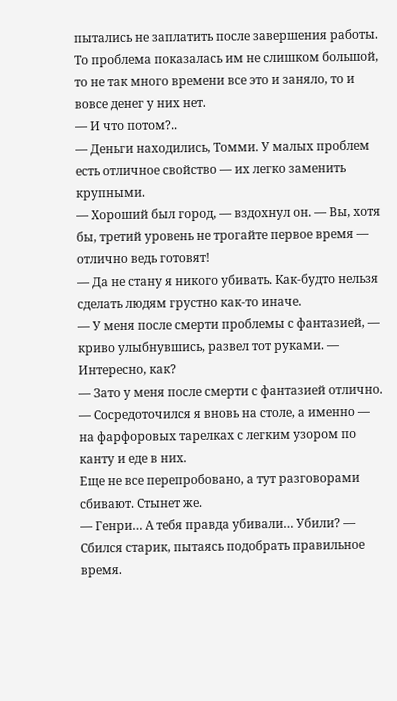пытались не заплатить после завершения работы. То проблема показалась им не слишком большой, то не так много времени все это и заняло, то и вовсе денег у них нет.
— И что потом?..
— Деньги находились, Томми. У малых проблем есть отличное свойство — их легко заменить крупными.
— Хороший был город, — вздохнул он. — Вы, хотя бы, третий уровень не трогайте первое время — отлично ведь готовят!
— Да не стану я никого убивать. Как-будто нельзя сделать людям грустно как-то иначе.
— У меня после смерти проблемы с фантазией, — криво улыбнувшись, развел тот руками. — Интересно, как?
— Зато у меня после смерти с фантазией отлично. — Сосредоточился я вновь на столе, а именно — на фарфоровых тарелках с легким узором по канту и еде в них.
Еще не все перепробовано, а тут разговорами сбивают. Стынет же.
— Генри… А тебя правда убивали… Убили? — Сбился старик, пытаясь подобрать правильное время.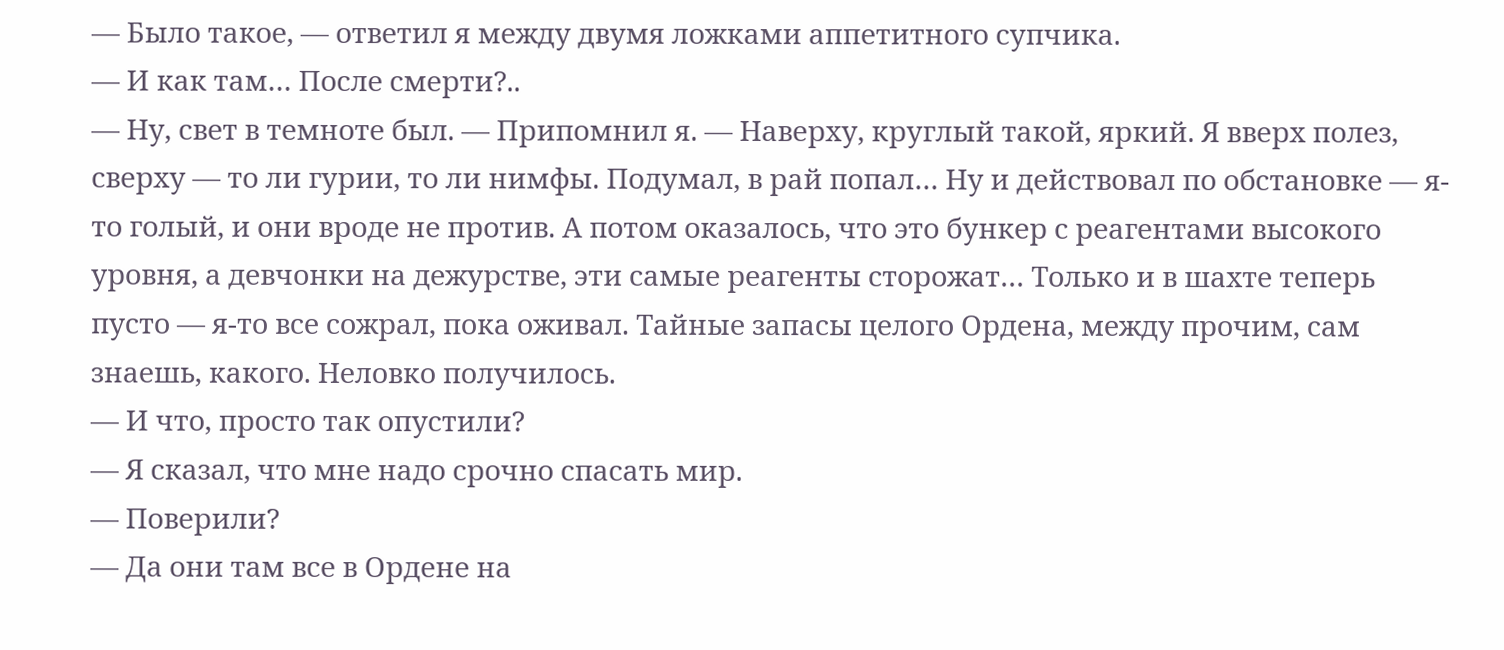— Было такое, — ответил я между двумя ложками аппетитного супчика.
— И как там… После смерти?..
— Ну, свет в темноте был. — Припомнил я. — Наверху, круглый такой, яркий. Я вверх полез, сверху — то ли гурии, то ли нимфы. Подумал, в рай попал… Ну и действовал по обстановке — я-то голый, и они вроде не против. А потом оказалось, что это бункер с реагентами высокого уровня, а девчонки на дежурстве, эти самые реагенты сторожат… Только и в шахте теперь пусто — я-то все сожрал, пока оживал. Тайные запасы целого Ордена, между прочим, сам знаешь, какого. Неловко получилось.
— И что, просто так опустили?
— Я сказал, что мне надо срочно спасать мир.
— Поверили?
— Да они там все в Ордене на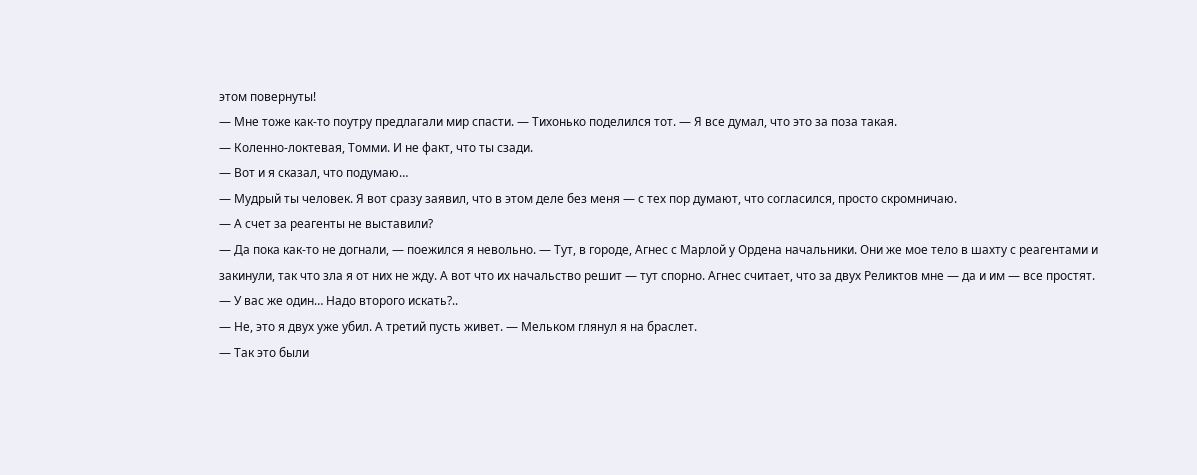этом повернуты!
— Мне тоже как-то поутру предлагали мир спасти. — Тихонько поделился тот. — Я все думал, что это за поза такая.
— Коленно-локтевая, Томми. И не факт, что ты сзади.
— Вот и я сказал, что подумаю…
— Мудрый ты человек. Я вот сразу заявил, что в этом деле без меня — с тех пор думают, что согласился, просто скромничаю.
— А счет за реагенты не выставили?
— Да пока как-то не догнали, — поежился я невольно. — Тут, в городе, Агнес с Марлой у Ордена начальники. Они же мое тело в шахту с реагентами и закинули, так что зла я от них не жду. А вот что их начальство решит — тут спорно. Агнес считает, что за двух Реликтов мне — да и им — все простят.
— У вас же один… Надо второго искать?..
— Не, это я двух уже убил. А третий пусть живет. — Мельком глянул я на браслет.
— Так это были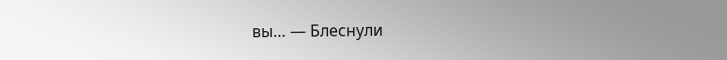вы… — Блеснули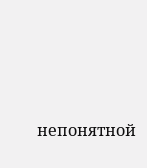непонятной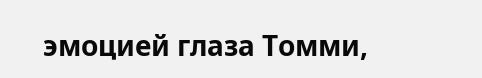эмоцией глаза Томми,